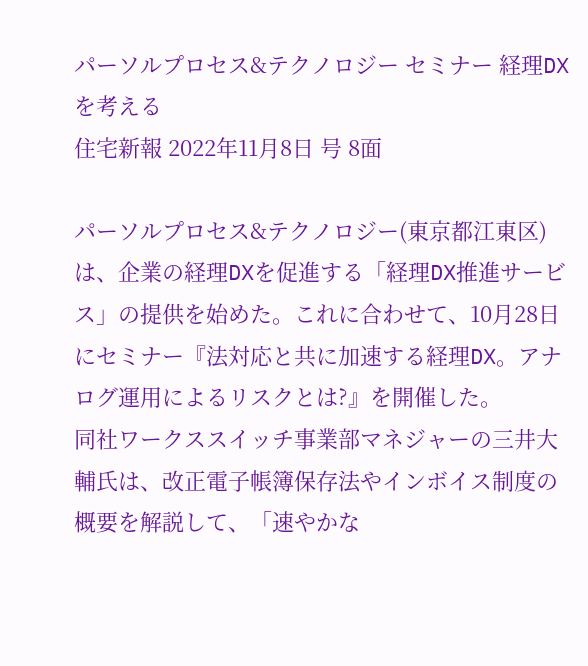パーソルプロセス&テクノロジー セミナー 経理DXを考える
住宅新報 2022年11月8日 号 8面

パーソルプロセス&テクノロジー(東京都江東区)は、企業の経理DXを促進する「経理DX推進サービス」の提供を始めた。これに合わせて、10月28日にセミナー『法対応と共に加速する経理DX。アナログ運用によるリスクとは?』を開催した。
同社ワークススイッチ事業部マネジャーの三井大輔氏は、改正電子帳簿保存法やインボイス制度の概要を解説して、「速やかな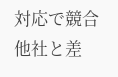対応で競合他社と差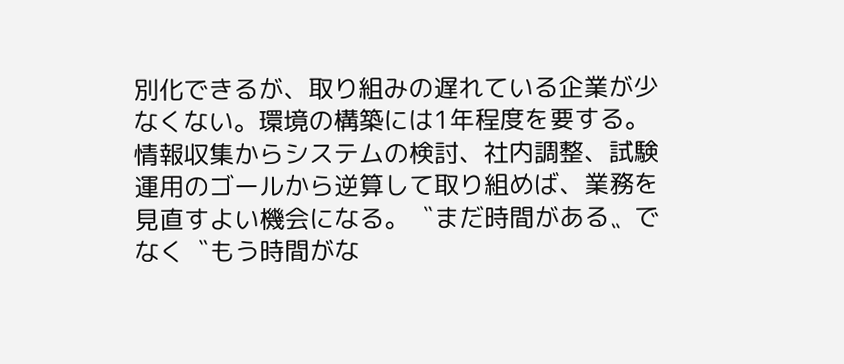別化できるが、取り組みの遅れている企業が少なくない。環境の構築には1年程度を要する。情報収集からシステムの検討、社内調整、試験運用のゴールから逆算して取り組めば、業務を見直すよい機会になる。〝まだ時間がある〟でなく〝もう時間がな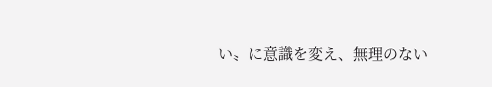い〟に意識を変え、無理のない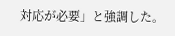対応が必要」と強調した。